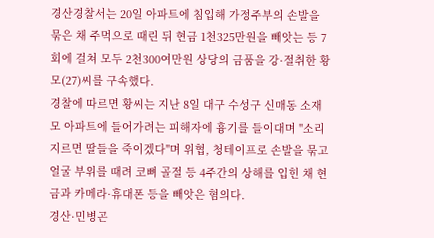경산경찰서는 20일 아파트에 침입해 가정주부의 손발을 묶은 채 주먹으로 때린 뒤 현금 1천325만원을 빼앗는 등 7회에 걸쳐 모두 2천300여만원 상당의 금품을 강·절취한 황모(27)씨를 구속했다.
경찰에 따르면 황씨는 지난 8일 대구 수성구 신매동 소재 모 아파트에 들어가려는 피해자에 흉기를 들이대며 "소리 지르면 딸들을 죽이겠다"며 위협, 청테이프로 손발을 묶고 얼굴 부위를 때려 코뼈 골절 등 4주간의 상해를 입힌 채 현금과 카메라·휴대폰 등을 빼앗은 혐의다.
경산·민병곤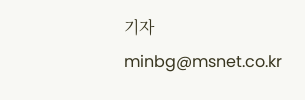기자 minbg@msnet.co.kr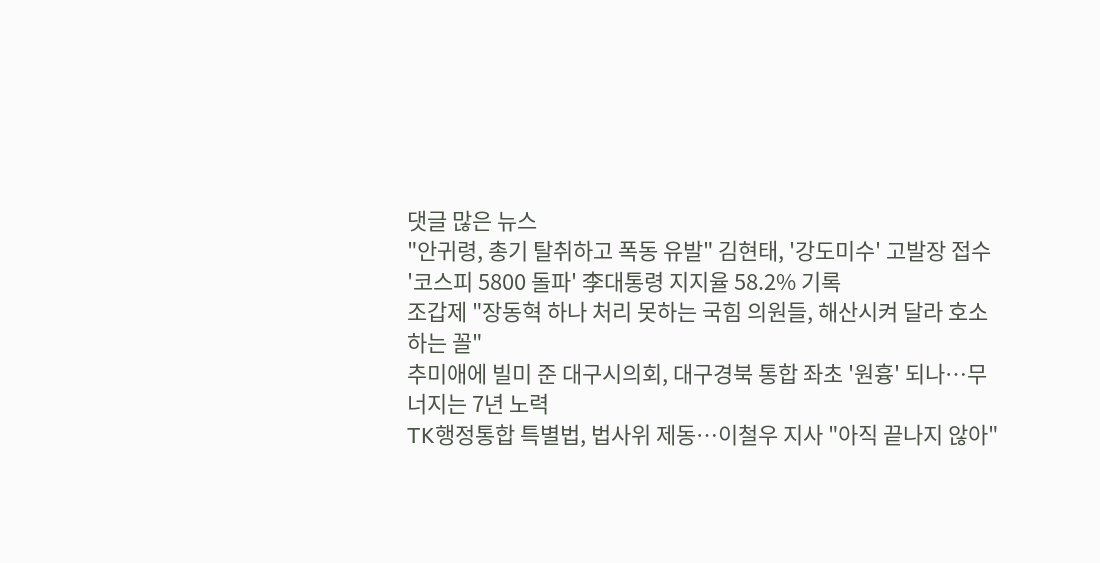댓글 많은 뉴스
"안귀령, 총기 탈취하고 폭동 유발" 김현태, '강도미수' 고발장 접수
'코스피 5800 돌파' 李대통령 지지율 58.2% 기록
조갑제 "장동혁 하나 처리 못하는 국힘 의원들, 해산시켜 달라 호소하는 꼴"
추미애에 빌미 준 대구시의회, 대구경북 통합 좌초 '원흉' 되나…무너지는 7년 노력
TK행정통합 특별법, 법사위 제동…이철우 지사 "아직 끝나지 않아"